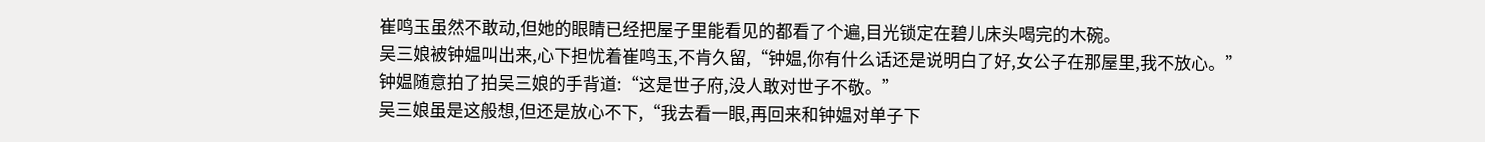崔鸣玉虽然不敢动,但她的眼睛已经把屋子里能看见的都看了个遍,目光锁定在碧儿床头喝完的木碗。
吴三娘被钟媪叫出来,心下担忧着崔鸣玉,不肯久留,“钟媪,你有什么话还是说明白了好,女公子在那屋里,我不放心。”
钟媪随意拍了拍吴三娘的手背道:“这是世子府,没人敢对世子不敬。”
吴三娘虽是这般想,但还是放心不下,“我去看一眼,再回来和钟媪对单子下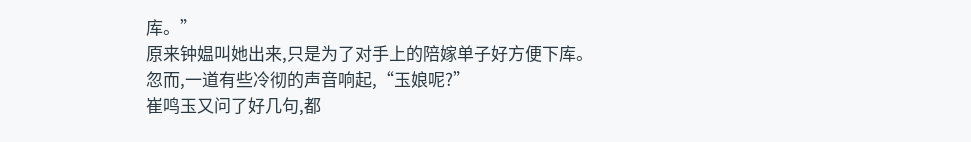库。”
原来钟媪叫她出来,只是为了对手上的陪嫁单子好方便下库。
忽而,一道有些冷彻的声音响起,“玉娘呢?”
崔鸣玉又问了好几句,都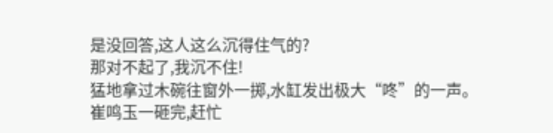是没回答,这人这么沉得住气的?
那对不起了,我沉不住!
猛地拿过木碗往窗外一掷,水缸发出极大“咚”的一声。
崔鸣玉一砸完,赶忙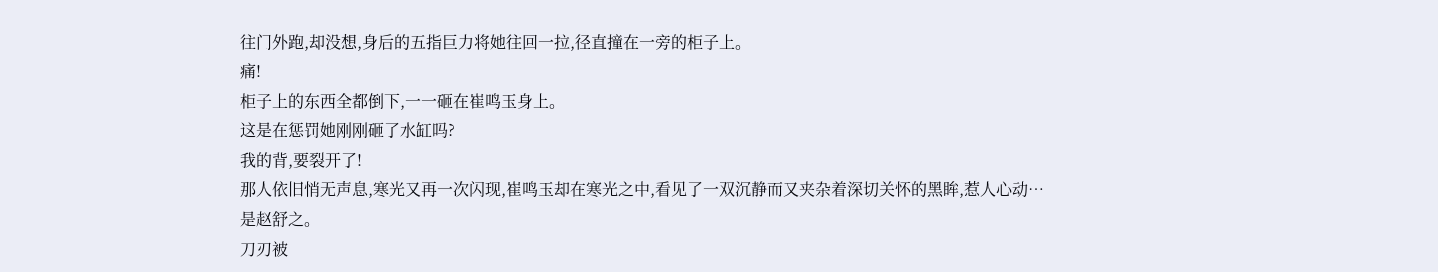往门外跑,却没想,身后的五指巨力将她往回一拉,径直撞在一旁的柜子上。
痛!
柜子上的东西全都倒下,一一砸在崔鸣玉身上。
这是在惩罚她刚刚砸了水缸吗?
我的背,要裂开了!
那人依旧悄无声息,寒光又再一次闪现,崔鸣玉却在寒光之中,看见了一双沉静而又夹杂着深切关怀的黑眸,惹人心动…
是赵舒之。
刀刃被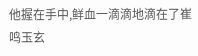他握在手中,鲜血一滴滴地滴在了崔鸣玉玄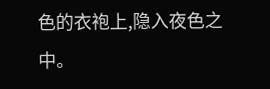色的衣袍上,隐入夜色之中。